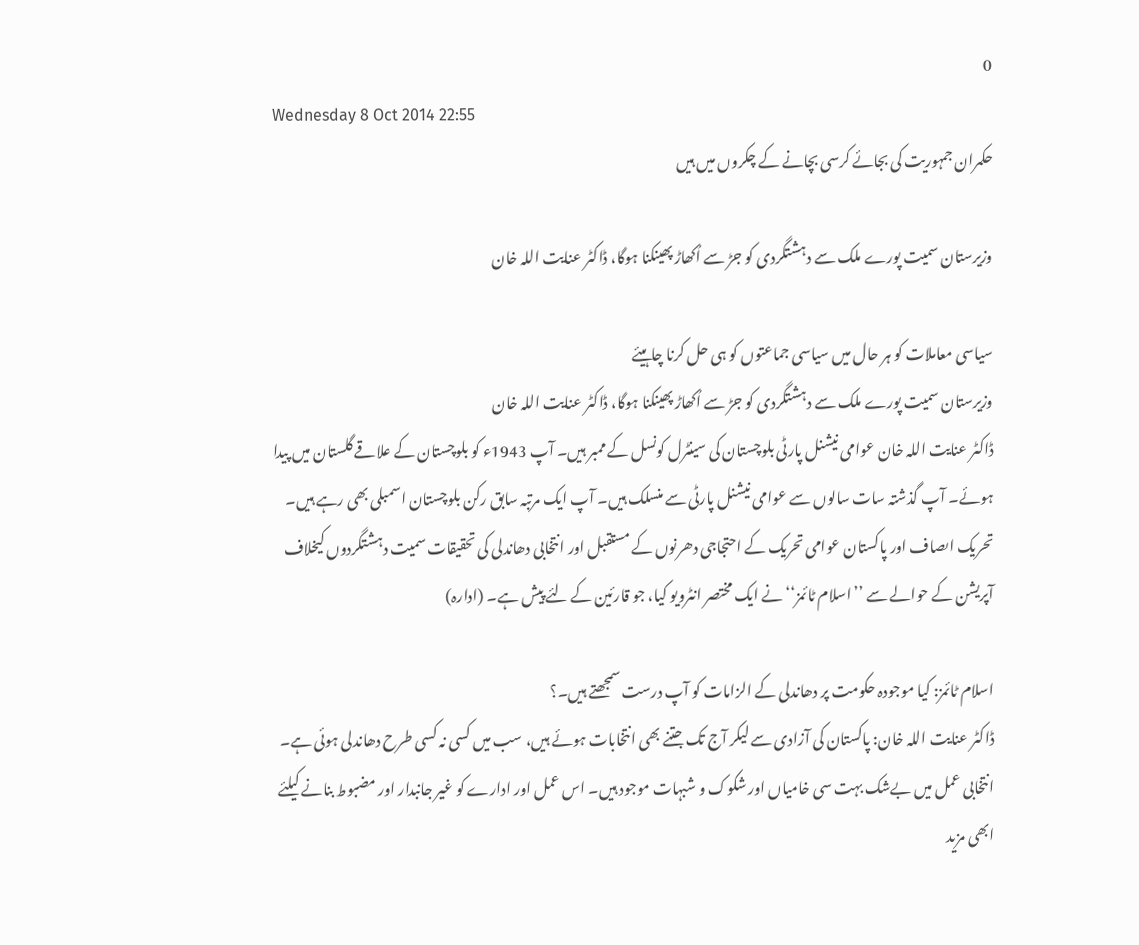0
Wednesday 8 Oct 2014 22:55
حکمران جمہوریت کی بجائے کرسی بچانے کے چکروں میں ہیں

وزیرستان سمیت پورے ملک سے دہشتگردی کو جڑ سے اُکھاڑ پھینکنا ہوگا، ڈاکٹر عنایت اللہ خان

سیاسی معاملات کو ہر حال میں سیاسی جماعتوں کو ہی حل کرنا چاہیئے
وزیرستان سمیت پورے ملک سے دہشتگردی کو جڑ سے اُکھاڑ پھینکنا ہوگا، ڈاکٹر عنایت اللہ خان
ڈاکٹر عنایت اللہ خان عوامی نیشنل پارٹی بلوچستان کی سینٹرل کونسل کے ممبر ہیں۔ آپ 1943ء کو بلوچستان کے علاقے گلستان میں پیدا ہوئے۔ آپ گذشتہ سات سالوں سے عوامی نیشنل پارٹی سے منسلک ہیں۔ آپ ایک مرتبہ سابق رکن بلوچستان اسمبلی بھی رہے ہیں۔ تحریک اںصاف اور پاکستان عوامی تحریک کے احتجاجی دھرنوں کے مستقبل اور انتخابی دھاندلی کی تحقیقات سمیت دہشتگردوں کیخلاف آپریشن کے حوالے سے ’’اسلام ٹائمز‘‘ نے ایک مختصر انٹرویو کیا، جو قارئین کے لئے پیش ہے۔ (ادارہ)

اسلام ٹائمز: کیا موجودہ حکومت پر دھاندلی کے الزامات کو آپ درست سمجھتے ہیں۔؟
ڈاکٹر عنایت اللہ خان: پاکستان کی آزادی سے لیکر آج تک جتنے بھی انتخابات ہوئے ہیں، سب میں‌ کسی نہ کسی طرح دھاندلی ہوئی ہے۔ انتخابی عمل میں بےشک بہت سی خامیاں اور شکوک و شبہات موجود ہیں۔ اس عمل اور ادارے کو غیر جانبدار اور مضبوط بنانے کیلئے ابھی مزید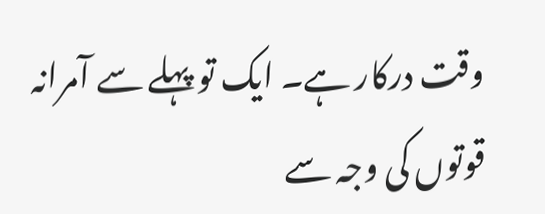وقت درکار ہے۔ ایک تو پہلے سے آمرانہ قوتوں کی وجہ سے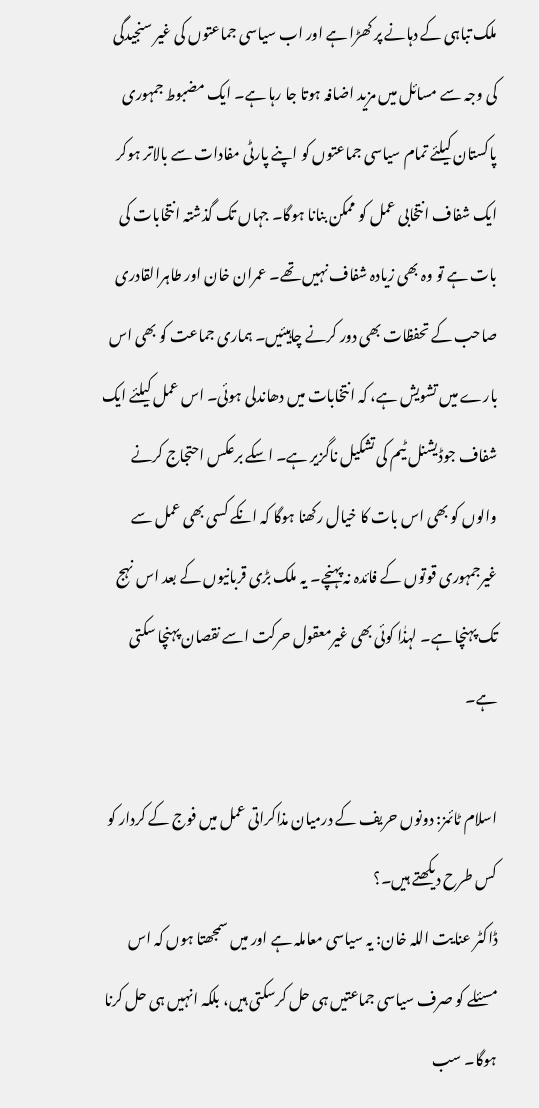ملک تباہی کے دہانے پر کھڑا ہے اور اب سیاسی جماعتوں کی غیر سنجیدگی کی وجہ سے مسائل میں مزید اضافہ ہوتا جا رہا ہے۔ ایک مضبوط جمہوری پاکستان کیلئے تمام سیاسی جماعتوں کو اپنے پارٹی مفادات سے بالاتر ہوکر ایک شفاف انتخابی عمل کو ممکن بنانا ہوگا۔ جہاں تک گذشتہ انتخابات کی بات ہے تو وہ بھی زیادہ شفاف نہیں تھے۔ عمران خان اور طاہرالقادری صاحب کے تحفظات بھی دور کرنے چاہیئیں۔ ہماری جماعت کو بھی اس بارے میں تشویش ہے، کہ انتخابات میں دھاندلی ہوئی۔ اس عمل کیلئے ایک شفاف جوڈیشنل ٹیم کی تشکیل ناگزیر ہے۔ اسکے برعکس احتجاج کرنے والوں کو بھی اس بات کا خیال رکھنا ہوگا کہ انکے کسی بھی عمل سے غیرجمہوری قوتوں کے فائدہ نہ پہنچے۔ یہ ملک بڑی قربانیوں کے بعد اس نہج تک پہنچا ہے۔ لہذٰا کوئی بھی غیرمعقول حرکت اسے نقصان پہنچا سکتی ہے۔

اسلام ٹائمز: دونوں حریف کے درمیان مذاکراتی عمل میں فوج کے کردار کو کس طرح دیکھتے ہیں۔؟
ڈاکٹر عنایت اللہ خان: یہ سیاسی معاملہ ہے اور میں سمجھتا ہوں کہ اس مسئلے کو صرف سیاسی جماعتیں ہی حل کرسکتی ہیں، بلکہ انہیں ہی حل کرنا ہوگا۔ سب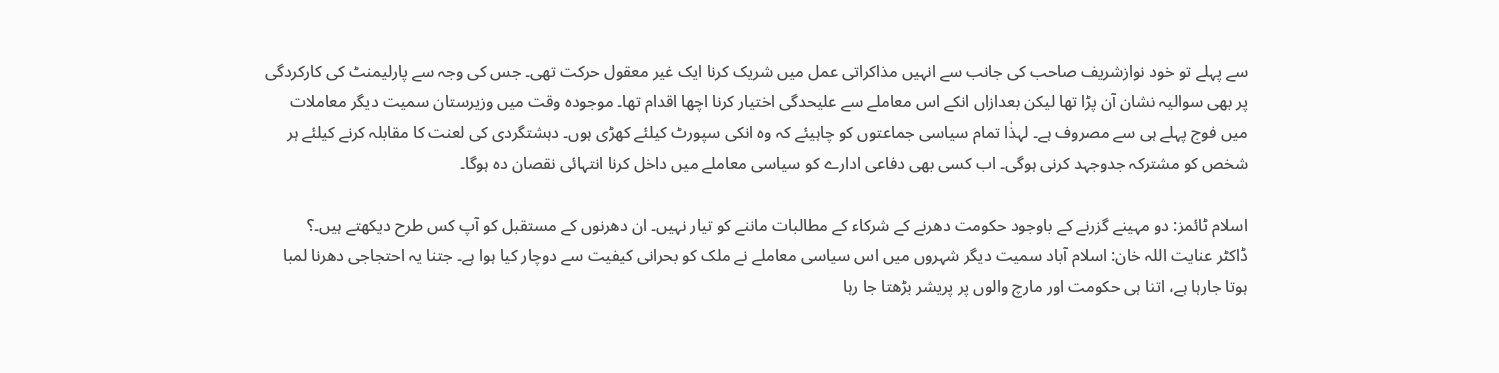سے پہلے تو خود نوازشریف صاحب کی جانب سے انہیں مذاکراتی عمل میں شریک کرنا ایک غیر معقول حرکت تھی۔ جس کی وجہ سے پارلیمنٹ کی کارکردگی پر بھی سوالیہ نشان آن پڑا تھا لیکن بعدازاں انکے اس معاملے سے علیحدگی اختیار کرنا اچھا اقدام تھا۔ موجودہ وقت میں وزیرستان سمیت دیگر معاملات میں‌ فوج پہلے ہی سے مصروف ہے۔ لہذٰا تمام سیاسی جماعتوں کو چاہیئے کہ وہ انکی سپورٹ کیلئے کھڑی ہوں۔ دہشتگردی کی لعنت کا مقابلہ کرنے کیلئے ہر شخص کو مشترکہ جدوجہد کرنی ہوگی۔ اب کسی بھی دفاعی ادارے کو سیاسی معاملے میں داخل کرنا انتہائی نقصان دہ ہوگا۔

اسلام ٹائمز: دو مہینے گزرنے کے باوجود حکومت دھرنے کے شرکاء کے مطالبات ماننے کو تیار نہیں۔ ان دھرنوں کے مستقبل کو آپ کس طرح دیکھتے ہیں۔؟
ڈاکٹر عنایت اللہ خان: اسلام آباد سمیت دیگر شہروں میں اس سیاسی معاملے نے ملک کو بحرانی کیفیت سے دوچار کیا ہوا ہے۔ جتنا یہ احتجاجی دھرنا لمبا ہوتا جارہا ہے، اتنا ہی حکومت اور مارچ والوں پر پریشر بڑھتا جا رہا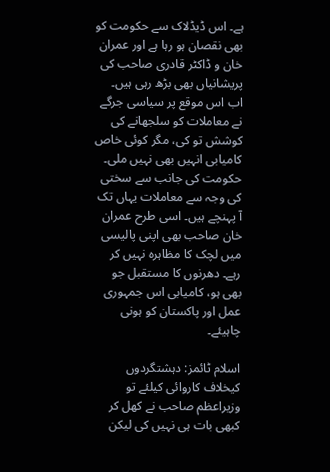ہے۔ اس ڈیڈلاک سے حکومت کو بھی نقصان ہو رہا ہے اور عمران خان و ڈاکٹر قادری صاحب کی پریشانیاں بھی بڑھ رہی ہیں۔ اب اس موقع پر سیاسی جرگے نے معاملات کو سلجھانے کی کوشش تو کی، مگر کوئی خاص کامیابی انہیں بھی نہیں ملی۔ حکومت کی جانب سے سختی کی وجہ سے معاملات یہاں تک آ پہنچے ہیں۔ اسی طرح عمران خان صاحب بھی اپنی پالیسی میں لچک کا مظاہرہ نہیں کر رہے۔ دھرنوں کا مستقبل جو بھی ہو، کامیابی اس جمہوری عمل اور پاکستان کو ہونی چاہیئے۔

اسلام ٹائمز: دہشتگردوں کیخلاف کاروائی کیلئے تو وزیراعظم صاحب نے کھل کر کبھی بات ہی نہیں کی لیکن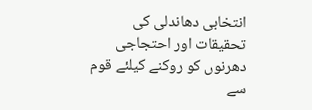انتخابی دھاندلی کی تحقیقات اور احتجاجی دھرنوں کو روکنے کیلئے قوم سے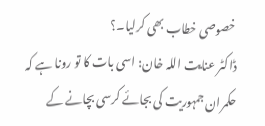خصوصی خطاب بھی کرلیا۔؟
ڈاکٹر عنایت اللہ خان: اسی بات کا تو رونا ہے کہ حکمران جمہوریت کی بجائے کرسی بچانے کے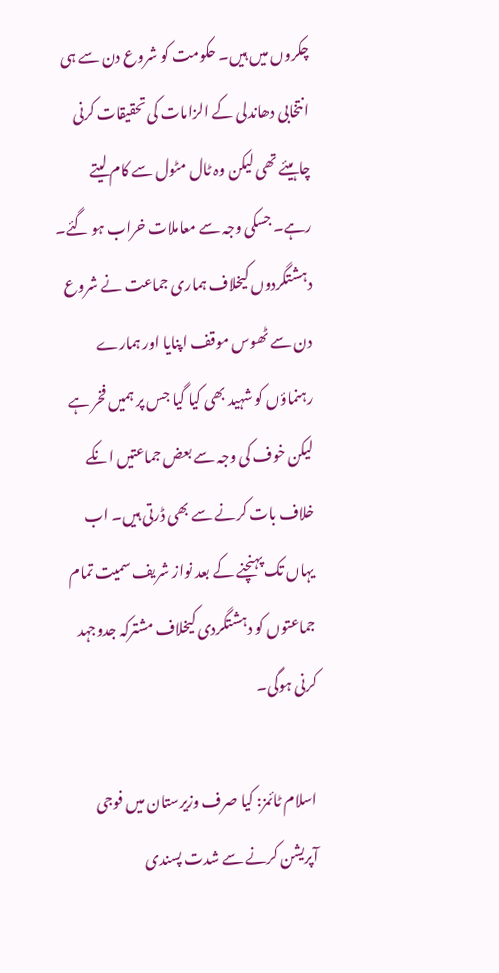چکروں میں ہیں۔ حکومت کو شروع دن سے ہی انتخابی دھاندلی کے الزامات کی تحقیقات کرنی چاہیئے تھی لیکن وہ ٹال مٹول سے کام لیتے رہے۔ جسکی وجہ سے معاملات خراب ہو گئے۔ دہشتگردوں کیخلاف ہماری جماعت نے شروع دن سے ٹھوس موقف اپنایا اور ہمارے رہنماؤں کو شہید بھی کیا گیا جس پر ہمیں فخر ہے لیکن خوف کی وجہ سے بعض جماعتیں انکے خلاف بات کرنے سے بھی ڈرتی ہیں۔ اب یہاں تک پہنچنے کے بعد نواز شریف سمیت تمام جماعتوں کو دہشتگردی کیخلاف مشترکہ جدوجہد کرنی ہوگی۔

اسلام ٹائمز: کیا صرف وزیرستان میں فوجی آپریشن کرنے سے شدت پسندی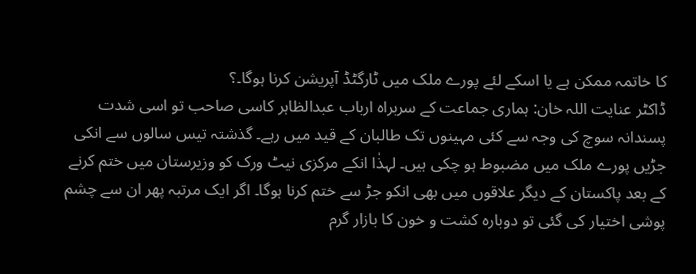کا خاتمہ ممکن ہے یا اسکے لئے پورے ملک میں ٹارگٹڈ آپریشن کرنا ہوگا۔؟
ڈاکٹر عنایت اللہ خان: ہماری جماعت کے سربراہ ارباب عبدالظاہر کاسی صاحب تو اسی شدت پسندانہ سوچ کی وجہ سے کئی مہینوں تک طالبان کے قید میں رہے۔ گذشتہ تیس سالوں سے انکی جڑیں پورے ملک میں مضبوط ہو چکی ہیں۔ لہذٰا انکے مرکزی نیٹ ورک کو وزیرستان میں ختم کرنے کے بعد پاکستان کے دیگر علاقوں میں بھی انکو جڑ سے ختم کرنا ہوگا۔ اگر ایک مرتبہ پھر ان سے چشم پوشی اختیار کی گئی تو دوبارہ کشت و خون کا بازار گرم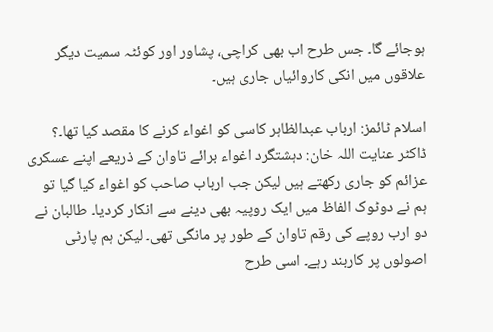ہوجائے گا۔ جس طرح اب بھی کراچی، پشاور اور کوئٹہ سمیت دیگر علاقوں میں انکی کاروائیاں جاری ہیں۔

اسلام ٹائمز: ارباب عبدالظاہر کاسی کو اغواء کرنے کا مقصد کیا تھا۔؟
ڈاکٹر عنایت اللہ خان: دہشتگرد اغواء برائے تاوان کے ذریعے اپنے عسکری عزائم کو جاری رکھتے ہیں لیکن جب ارباب صاحب کو اغواء کیا گیا تو ہم نے دوٹوک الفاظ میں ایک روپیہ بھی دینے سے انکار کردیا۔ طالبان نے دو ارب روپے کی رقم تاوان کے طور پر مانگی تھی۔ لیکن ہم پارٹی اصولوں پر کاربند رہے۔ اسی طرح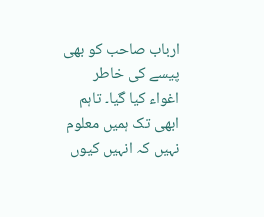ارباب صاحب کو بھی پیسے کی خاطر اغواء کیا گیا۔ تاہم ابھی تک ہمیں معلوم نہیں کہ انہیں کیوں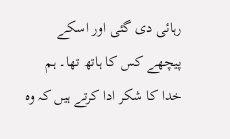رہائی دی گئی اور اسکے پیچھے کس کا ہاتھ تھا۔ ہم خدا کا شکر ادا کرتے ہیں کہ وہ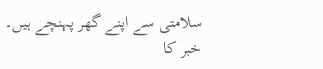سلامتی سے اپنے گھر پہنچے ہیں۔
خبر کا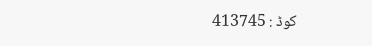کوڈ : 413745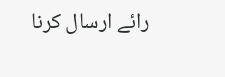رائے ارسال کرنا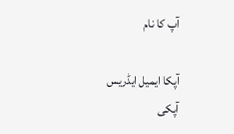آپ کا نام

آپکا ایمیل ایڈریس
آپکی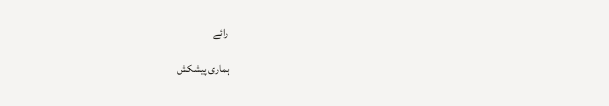رائے

ہماری پیشکش